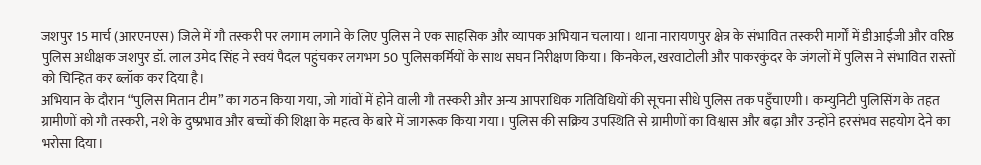जशपुर 15 मार्च (आरएनएस) जिले में गौ तस्करी पर लगाम लगाने के लिए पुलिस ने एक साहसिक और व्यापक अभियान चलाया। थाना नारायणपुर क्षेत्र के संभावित तस्करी मार्गों में डीआईजी और वरिष्ठ पुलिस अधीक्षक जशपुर डॉ. लाल उमेद सिंह ने स्वयं पैदल पहुंचकर लगभग 50 पुलिसकर्मियों के साथ सघन निरीक्षण किया। किनकेल, खरवाटोली और पाकरकुंदर के जंगलों में पुलिस ने संभावित रास्तों को चिन्हित कर ब्लॉक कर दिया है।
अभियान के दौरान “पुलिस मितान टीम” का गठन किया गया, जो गांवों में होने वाली गौ तस्करी और अन्य आपराधिक गतिविधियों की सूचना सीधे पुलिस तक पहुँचाएगी। कम्युनिटी पुलिसिंग के तहत ग्रामीणों को गौ तस्करी, नशे के दुष्प्रभाव और बच्चों की शिक्षा के महत्व के बारे में जागरूक किया गया। पुलिस की सक्रिय उपस्थिति से ग्रामीणों का विश्वास और बढ़ा और उन्होंने हरसंभव सहयोग देने का भरोसा दिया।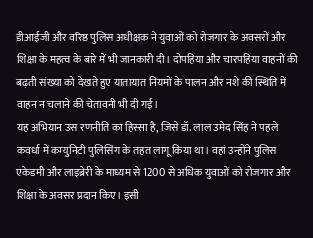डीआईजी और वरिष्ठ पुलिस अधीक्षक ने युवाओं को रोजगार के अवसरों और शिक्षा के महत्व के बारे में भी जानकारी दी। दोपहिया और चारपहिया वाहनों की बढ़ती संख्या को देखते हुए यातायात नियमों के पालन और नशे की स्थिति में वाहन न चलाने की चेतावनी भी दी गई।
यह अभियान उस रणनीति का हिस्सा है, जिसे डॉ. लाल उमेद सिंह ने पहले कवर्धा में कम्युनिटी पुलिसिंग के तहत लागू किया था। वहां उन्होंने पुलिस एकेडमी और लाइब्रेरी के माध्यम से 1200 से अधिक युवाओं को रोजगार और शिक्षा के अवसर प्रदान किए। इसी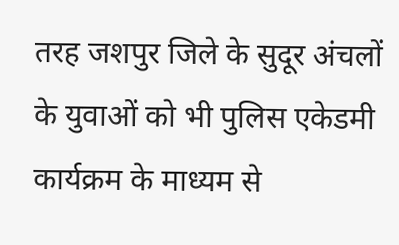तरह जशपुर जिले के सुदूर अंचलों के युवाओं को भी पुलिस एकेडमी कार्यक्रम के माध्यम से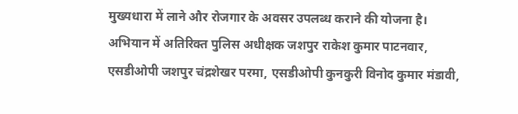मुख्यधारा में लाने और रोजगार के अवसर उपलब्ध कराने की योजना है।
अभियान में अतिरिक्त पुलिस अधीक्षक जशपुर राकेश कुमार पाटनवार, एसडीओपी जशपुर चंद्रशेखर परमा, एसडीओपी कुनकुरी विनोद कुमार मंडावी,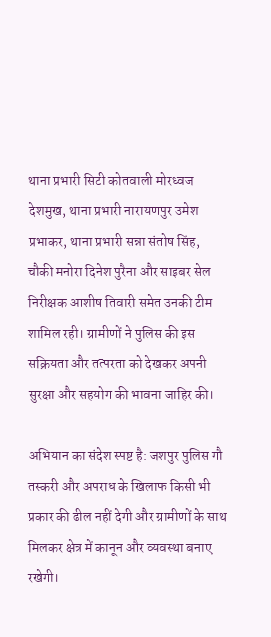थाना प्रभारी सिटी कोतवाली मोरध्वज देशमुख, थाना प्रभारी नारायणपुर उमेश प्रभाकर, थाना प्रभारी सन्ना संतोष सिंह, चौकी मनोरा दिनेश पुरैना और साइबर सेल निरीक्षक आशीष तिवारी समेत उनकी टीम शामिल रही। ग्रामीणों ने पुलिस की इस सक्रियता और तत्परता को देखकर अपनी सुरक्षा और सहयोग की भावना जाहिर की।

अभियान का संदेश स्पष्ट है: जशपुर पुलिस गौ तस्करी और अपराध के खिलाफ किसी भी प्रकार की ढील नहीं देगी और ग्रामीणों के साथ मिलकर क्षेत्र में कानून और व्यवस्था बनाए रखेगी।